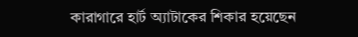কারাগারে হার্ট অ্যাটাকের শিকার হয়েছেন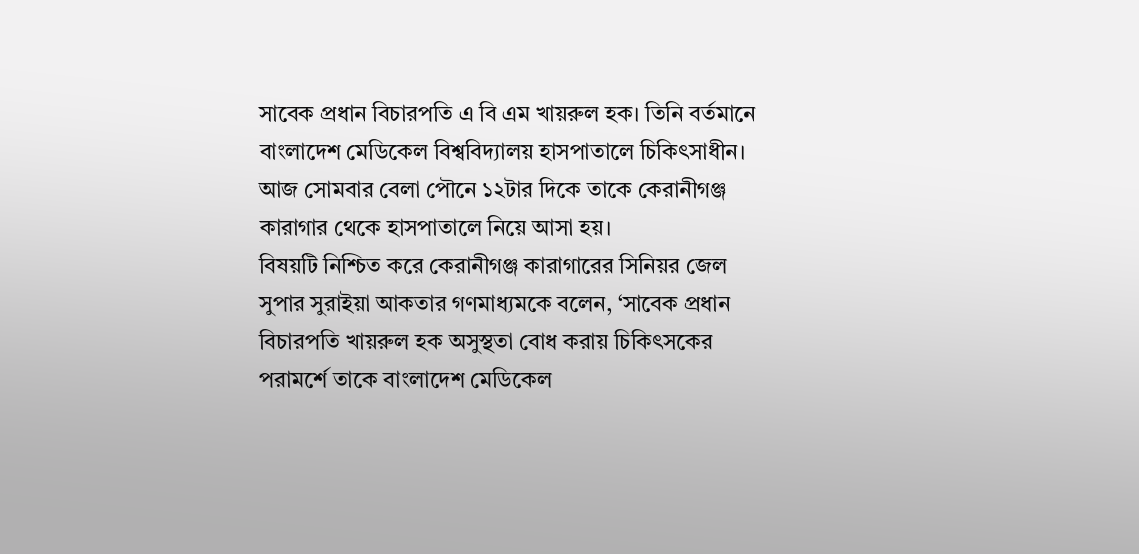সাবেক প্রধান বিচারপতি এ বি এম খায়রুল হক। তিনি বর্তমানে বাংলাদেশ মেডিকেল বিশ্ববিদ্যালয় হাসপাতালে চিকিৎসাধীন।
আজ সোমবার বেলা পৌনে ১২টার দিকে তাকে কেরানীগঞ্জ কারাগার থেকে হাসপাতালে নিয়ে আসা হয়।
বিষয়টি নিশ্চিত করে কেরানীগঞ্জ কারাগারের সিনিয়র জেল সুপার সুরাইয়া আকতার গণমাধ্যমকে বলেন, ‘সাবেক প্রধান বিচারপতি খায়রুল হক অসুস্থতা বোধ করায় চিকিৎসকের পরামর্শে তাকে বাংলাদেশ মেডিকেল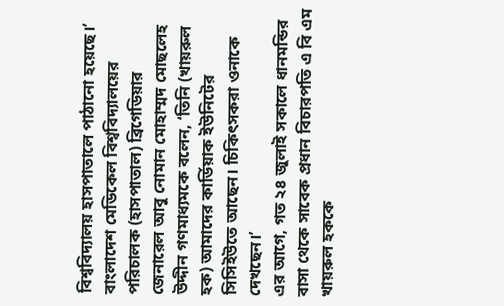বিশ্ববিদ্যালয় হাসপাতালে পাঠানো হয়েছে।’
বাংলাদেশ মেডিকেল বিশ্ববিদ্যালয়ের পরিচালক (হাসপাতাল) ব্রিগেডিয়ার জেনারেল আবু নোমান মোহাম্মদ মোছলেহ উদ্দীন গণমাধ্যমকে বলেন, ‘তিনি (খায়রুল হক) আমাদের কার্ডিয়াক ইউনিটের সিসিইউতে আছেন। চিকিৎসকরা ওনাকে দেখছেন।’
এর আগে, গত ২৪ জুলাই সকালে ধানমন্ডির বাসা থেকে সাবেক প্রধান বিচারপতি এ বি এম খায়রুল হককে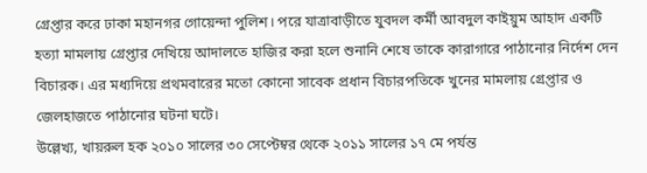গ্রেপ্তার করে ঢাকা মহানগর গোয়েন্দা পুলিশ। পরে যাত্রাবাড়ীতে যুবদল কর্মী আবদুল কাইয়ুম আহাদ একটি হত্যা মামলায় গ্রেপ্তার দেখিয়ে আদালতে হাজির করা হলে শুনানি শেষে তাকে কারাগারে পাঠানোর নির্দেশ দেন বিচারক। এর মধ্যদিয়ে প্রথমবারের মতো কোনো সাবেক প্রধান বিচারপতিকে খুনের মামলায় গ্রেপ্তার ও জেলহাজতে পাঠানোর ঘটনা ঘটে।
উল্লেখ্য, খায়রুল হক ২০১০ সালের ৩০ সেপ্টেম্বর থেকে ২০১১ সালের ১৭ মে পর্যন্ত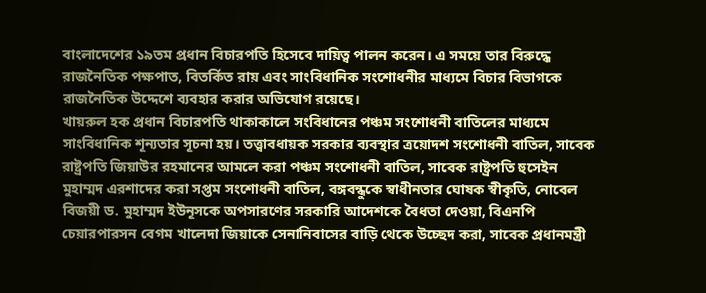বাংলাদেশের ১৯তম প্রধান বিচারপতি হিসেবে দায়িত্ব পালন করেন। এ সময়ে তার বিরুদ্ধে রাজনৈতিক পক্ষপাত, বিতর্কিত রায় এবং সাংবিধানিক সংশোধনীর মাধ্যমে বিচার বিভাগকে রাজনৈতিক উদ্দেশে ব্যবহার করার অভিযোগ রয়েছে।
খায়রুল হক প্রধান বিচারপতি থাকাকালে সংবিধানের পঞ্চম সংশোধনী বাতিলের মাধ্যমে সাংবিধানিক শূন্যতার সূচনা হয়। তত্ত্বাবধায়ক সরকার ব্যবস্থার ত্রয়োদশ সংশোধনী বাতিল, সাবেক রাষ্ট্রপতি জিয়াউর রহমানের আমলে করা পঞ্চম সংশোধনী বাতিল, সাবেক রাষ্ট্রপতি হুসেইন মুহাম্মদ এরশাদের করা সপ্তম সংশোধনী বাতিল, বঙ্গবন্ধুকে স্বাধীনতার ঘোষক স্বীকৃতি, নোবেল বিজয়ী ড. মুহাম্মদ ইউনূসকে অপসারণের সরকারি আদেশকে বৈধতা দেওয়া, বিএনপি চেয়ারপারসন বেগম খালেদা জিয়াকে সেনানিবাসের বাড়ি থেকে উচ্ছেদ করা, সাবেক প্রধানমন্ত্রী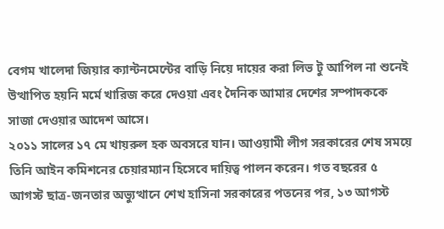বেগম খালেদা জিয়ার ক্যান্টনমেন্টের বাড়ি নিয়ে দায়ের করা লিভ টু আপিল না শুনেই উত্থাপিত হয়নি মর্মে খারিজ করে দেওয়া এবং দৈনিক আমার দেশের সম্পাদককে সাজা দেওয়ার আদেশ আসে।
২০১১ সালের ১৭ মে খায়রুল হক অবসরে যান। আওয়ামী লীগ সরকারের শেষ সময়ে তিনি আইন কমিশনের চেয়ারম্যান হিসেবে দায়িত্ব পালন করেন। গত বছরের ৫ আগস্ট ছাত্র-জনতার অভ্যুত্থানে শেখ হাসিনা সরকারের পতনের পর, ১৩ আগস্ট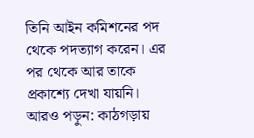তিনি আইন কমিশনের পদ থেকে পদত্যাগ করেন। এর পর থেকে আর তাকে প্রকাশ্যে দেখা যায়নি।
আরও পড়ুন: কাঠগড়ায়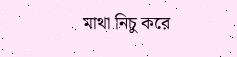মাথা নিচু করে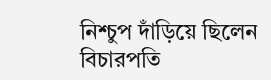নিশ্চুপ দাঁড়িয়ে ছিলেন বিচারপতি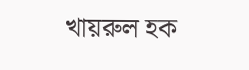খায়রুল হক